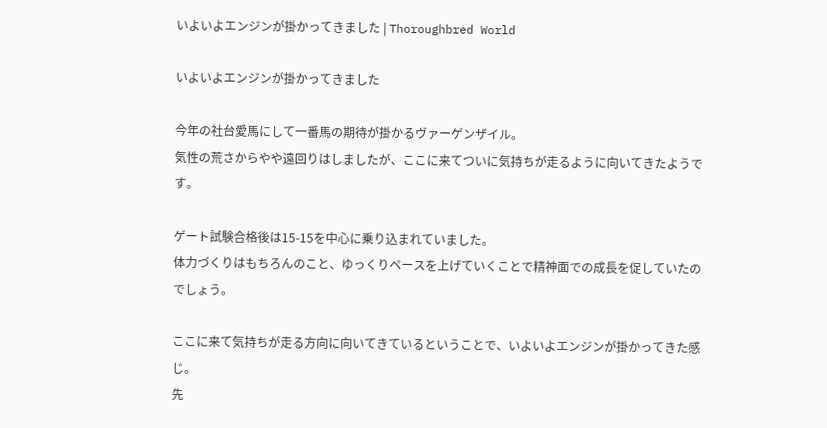いよいよエンジンが掛かってきました | Thoroughbred World

いよいよエンジンが掛かってきました

今年の社台愛馬にして一番馬の期待が掛かるヴァーゲンザイル。
気性の荒さからやや遠回りはしましたが、ここに来てついに気持ちが走るように向いてきたようです。

ゲート試験合格後は15-15を中心に乗り込まれていました。
体力づくりはもちろんのこと、ゆっくりペースを上げていくことで精神面での成長を促していたのでしょう。

ここに来て気持ちが走る方向に向いてきているということで、いよいよエンジンが掛かってきた感じ。
先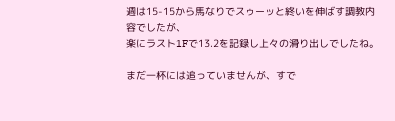週は15-15から馬なりでスゥーッと終いを伸ばす調教内容でしたが、
楽にラスト1Fで13.2を記録し上々の滑り出しでしたね。

まだ一杯には追っていませんが、すで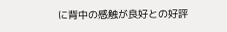に背中の感触が良好との好評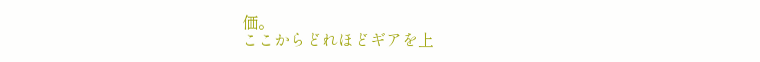価。
ここからどれほどギアを上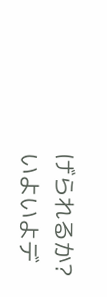げられるか?
いよいよデ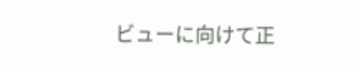ビューに向けて正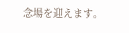念場を迎えます。